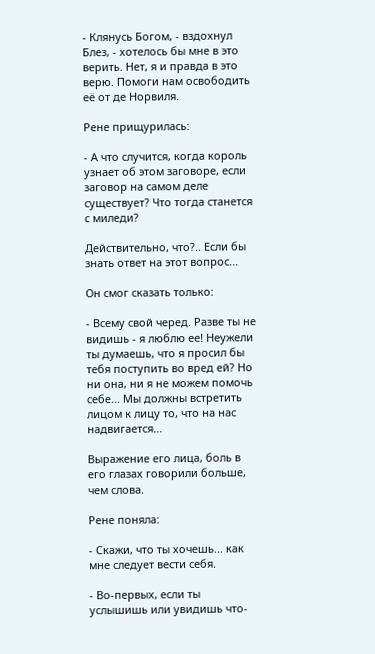- Клянусь Богом, - вздохнул Блез, - хотелось бы мне в это верить. Нет, я и правда в это верю. Помоги нам освободить её от де Норвиля.

Рене прищурилась:

- А что случится, когда король узнает об этом заговоре, если заговор на самом деле существует? Что тогда станется с миледи?

Действительно, что?.. Если бы знать ответ на этот вопрос...

Он смог сказать только:

- Всему свой черед. Разве ты не видишь - я люблю ее! Неужели ты думаешь, что я просил бы тебя поступить во вред ей? Но ни она, ни я не можем помочь себе... Мы должны встретить лицом к лицу то, что на нас надвигается...

Выражение его лица, боль в его глазах говорили больше, чем слова.

Рене поняла:

- Скажи, что ты хочешь... как мне следует вести себя.

- Во-первых, если ты услышишь или увидишь что-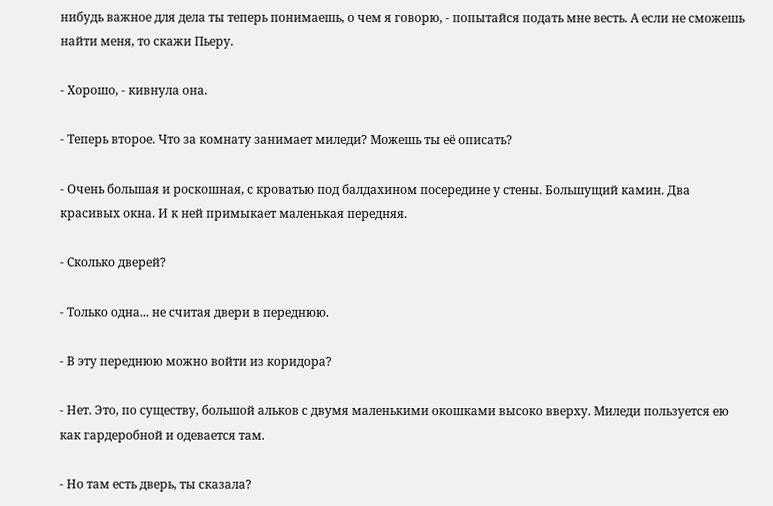нибудь важное для дела ты теперь понимаешь, о чем я говорю, - попытайся подать мне весть. А если не сможешь найти меня, то скажи Пьеру.

- Хорошо, - кивнула она.

- Теперь второе. Что за комнату занимает миледи? Можешь ты её описать?

- Очень большая и роскошная, с кроватью под балдахином посередине у стены. Большущий камин. Два красивых окна. И к ней примыкает маленькая передняя.

- Сколько дверей?

- Только одна... не считая двери в переднюю.

- В эту переднюю можно войти из коридора?

- Нет. Это, по существу, большой альков с двумя маленькими окошками высоко вверху. Миледи пользуется ею как гардеробной и одевается там.

- Но там есть дверь, ты сказала?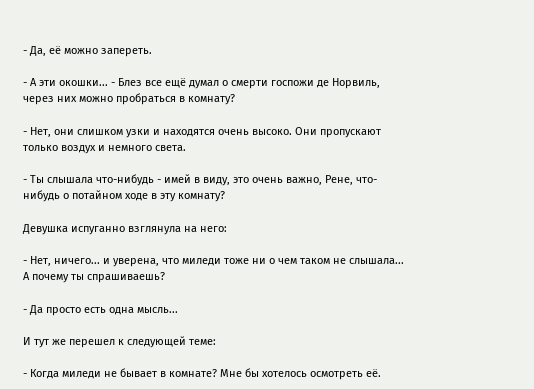- Да, её можно запереть.

- А эти окошки... - Блез все ещё думал о смерти госпожи де Норвиль, через них можно пробраться в комнату?

- Нет, они слишком узки и находятся очень высоко. Они пропускают только воздух и немного света.

- Ты слышала что-нибудь - имей в виду, это очень важно, Рене, что-нибудь о потайном ходе в эту комнату?

Девушка испуганно взглянула на него:

- Нет, ничего... и уверена, что миледи тоже ни о чем таком не слышала... А почему ты спрашиваешь?

- Да просто есть одна мысль...

И тут же перешел к следующей теме:

- Когда миледи не бывает в комнате? Мне бы хотелось осмотреть её.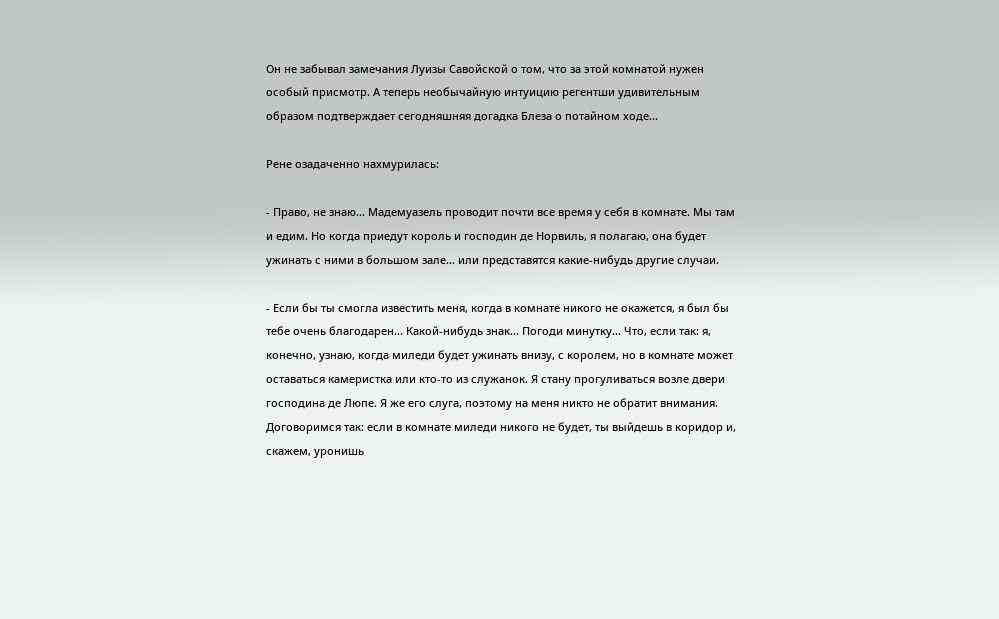Он не забывал замечания Луизы Савойской о том, что за этой комнатой нужен особый присмотр. А теперь необычайную интуицию регентши удивительным образом подтверждает сегодняшняя догадка Блеза о потайном ходе...

Рене озадаченно нахмурилась:

- Право, не знаю... Мадемуазель проводит почти все время у себя в комнате. Мы там и едим. Но когда приедут король и господин де Норвиль, я полагаю, она будет ужинать с ними в большом зале... или представятся какие-нибудь другие случаи.

- Если бы ты смогла известить меня, когда в комнате никого не окажется, я был бы тебе очень благодарен... Какой-нибудь знак... Погоди минутку... Что, если так: я, конечно, узнаю, когда миледи будет ужинать внизу, с королем, но в комнате может оставаться камеристка или кто-то из служанок. Я стану прогуливаться возле двери господина де Люпе. Я же его слуга, поэтому на меня никто не обратит внимания. Договоримся так: если в комнате миледи никого не будет, ты выйдешь в коридор и, скажем, уронишь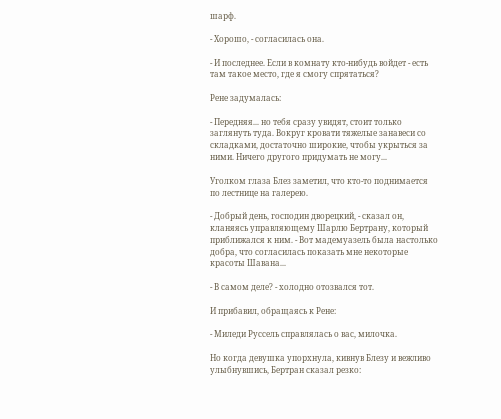шарф.

- Хорошо, - согласилась она.

- И последнее. Если в комнату кто-нибудь войдет - есть там такое место, где я смогу спрятаться?

Рене задумалась:

- Передняя... но тебя сразу увидят, стоит только заглянуть туда. Вокруг кровати тяжелые занавеси со складками, достаточно широкие, чтобы укрыться за ними. Ничего другого придумать не могу...

Уголком глаза Блез заметил, что кто-то поднимается по лестнице на галерею.

- Добрый день, господин дворецкий, - сказал он, кланяясь управляющему Шарлю Бертрану, который приближался к ним. - Вот мадемуазель была настолько добра, что согласилась показать мне некоторые красоты Шавана...

- В самом деле? - холодно отозвался тот.

И прибавил, обращаясь к Рене:

- Миледи Руссель справлялась о вас, милочка.

Но когда девушка упорхнула, кивнув Блезу и вежливо улыбнувшись, Бертран сказал резко: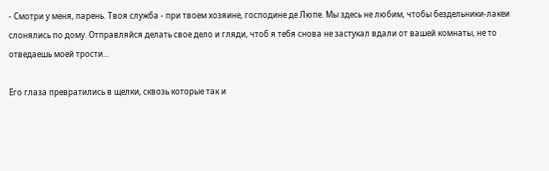- Смотри у меня, парень. Твоя служба - при твоем хозяине, господине де Люпе. Мы здесь не любим, чтобы бездельники-лакеи слонялись по дому. Отправляйся делать свое дело и гляди, чтоб я тебя снова не застукал вдали от вашей комнаты, не то отведаешь моей трости...

Его глаза превратились в щелки, сквозь которые так и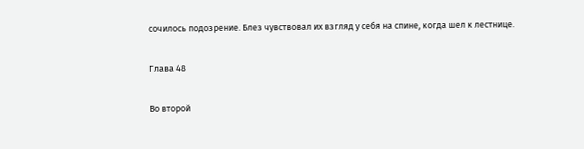сочилось подозрение. Блез чувствовал их взгляд у себя на спине, когда шел к лестнице.

Глава 48

Во второй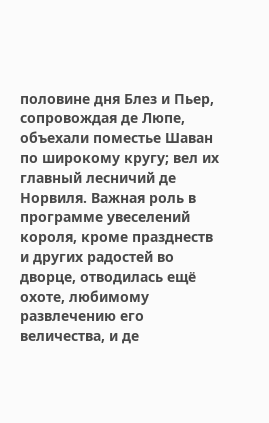половине дня Блез и Пьер, сопровождая де Люпе, объехали поместье Шаван по широкому кругу; вел их главный лесничий де Норвиля. Важная роль в программе увеселений короля, кроме празднеств и других радостей во дворце, отводилась ещё охоте, любимому развлечению его величества, и де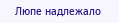Люпе надлежало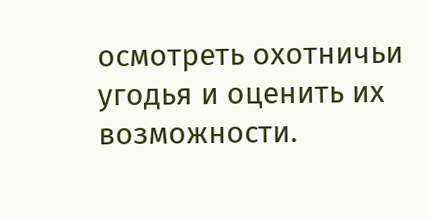осмотреть охотничьи угодья и оценить их возможности.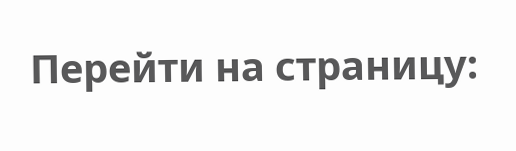Перейти на страницу: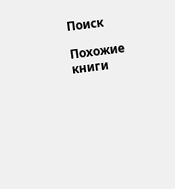Поиск

Похожие книги